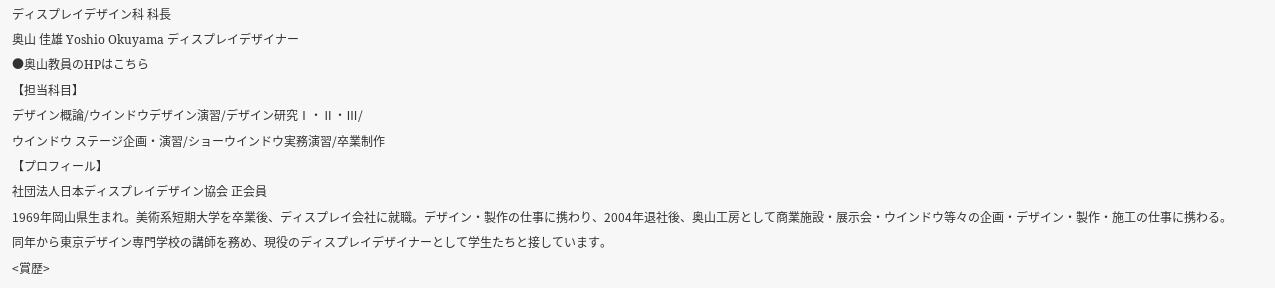ディスプレイデザイン科 科長
奥山 佳雄 Yoshio Okuyama ディスプレイデザイナー
●奥山教員のHPはこちら
【担当科目】
デザイン概論/ウインドウデザイン演習/デザイン研究Ⅰ・Ⅱ・Ⅲ/
ウインドウ ステージ企画・演習/ショーウインドウ実務演習/卒業制作
【プロフィール】
社団法人日本ディスプレイデザイン協会 正会員
1969年岡山県生まれ。美術系短期大学を卒業後、ディスプレイ会社に就職。デザイン・製作の仕事に携わり、2004年退社後、奥山工房として商業施設・展示会・ウインドウ等々の企画・デザイン・製作・施工の仕事に携わる。同年から東京デザイン専門学校の講師を務め、現役のディスプレイデザイナーとして学生たちと接しています。
<賞歴>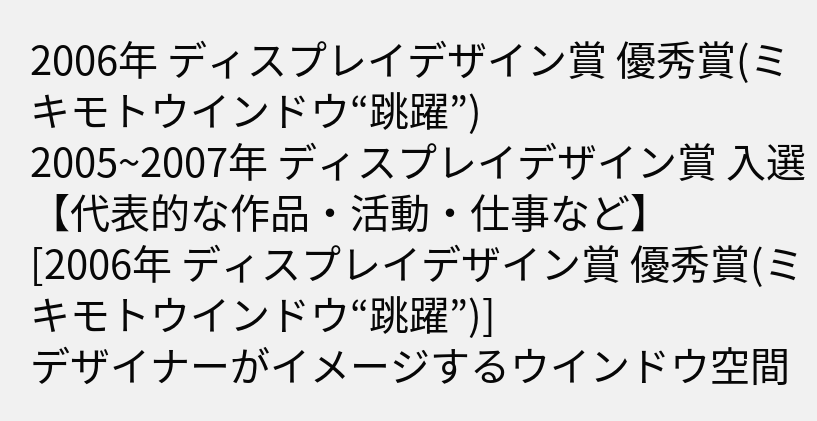2006年 ディスプレイデザイン賞 優秀賞(ミキモトウインドウ“跳躍”)
2005~2007年 ディスプレイデザイン賞 入選
【代表的な作品・活動・仕事など】
[2006年 ディスプレイデザイン賞 優秀賞(ミキモトウインドウ“跳躍”)]
デザイナーがイメージするウインドウ空間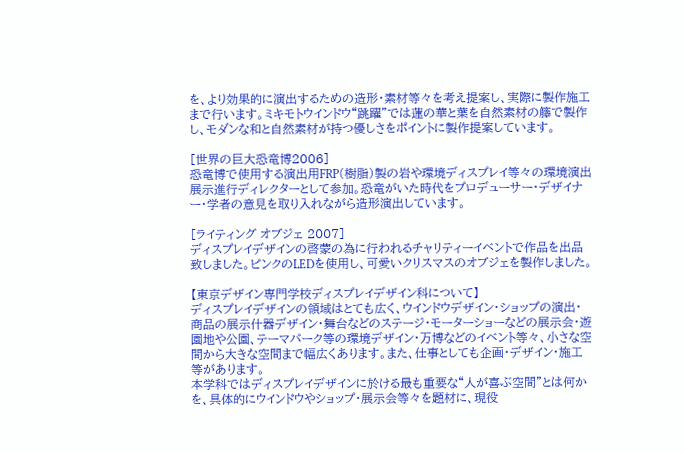を、より効果的に演出するための造形・素材等々を考え提案し、実際に製作施工まで行います。ミキモトウインドウ“跳躍”では蓮の華と葉を自然素材の籐で製作し、モダンな和と自然素材が持つ優しさをポイントに製作提案しています。

[世界の巨大恐竜博2006]
恐竜博で使用する演出用FRP(樹脂)製の岩や環境ディスプレイ等々の環境演出展示進行ディレクターとして参加。恐竜がいた時代をプロデューサー・デザイナー・学者の意見を取り入れながら造形演出しています。

[ライティング オブジェ 2007]
ディスプレイデザインの啓蒙の為に行われるチャリティーイベントで作品を出品致しました。ピンクのLEDを使用し、可愛いクリスマスのオブジェを製作しました。

【東京デザイン専門学校ディスプレイデザイン科について】
ディスプレイデザインの領域はとても広く、ウインドウデザイン・ショップの演出・商品の展示什器デザイン・舞台などのステージ・モーターショーなどの展示会・遊園地や公園、テーマパーク等の環境デザイン・万博などのイベント等々、小さな空間から大きな空間まで幅広くあります。また、仕事としても企画・デザイン・施工等があります。
本学科ではディスプレイデザインに於ける最も重要な“人が喜ぶ空間”とは何かを、具体的にウインドウやショップ・展示会等々を題材に、現役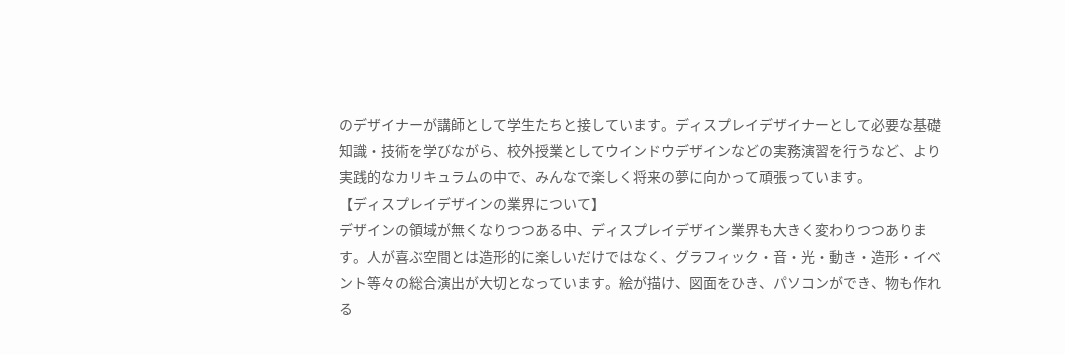のデザイナーが講師として学生たちと接しています。ディスプレイデザイナーとして必要な基礎知識・技術を学びながら、校外授業としてウインドウデザインなどの実務演習を行うなど、より実践的なカリキュラムの中で、みんなで楽しく将来の夢に向かって頑張っています。
【ディスプレイデザインの業界について】
デザインの領域が無くなりつつある中、ディスプレイデザイン業界も大きく変わりつつあります。人が喜ぶ空間とは造形的に楽しいだけではなく、グラフィック・音・光・動き・造形・イベント等々の総合演出が大切となっています。絵が描け、図面をひき、パソコンができ、物も作れる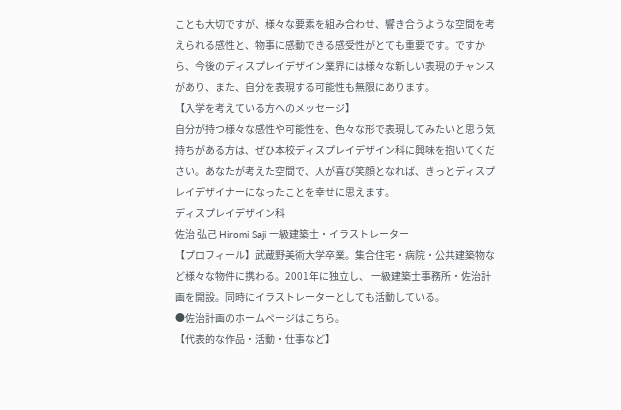ことも大切ですが、様々な要素を組み合わせ、響き合うような空間を考えられる感性と、物事に感動できる感受性がとても重要です。ですから、今後のディスプレイデザイン業界には様々な新しい表現のチャンスがあり、また、自分を表現する可能性も無限にあります。
【入学を考えている方へのメッセージ】
自分が持つ様々な感性や可能性を、色々な形で表現してみたいと思う気持ちがある方は、ぜひ本校ディスプレイデザイン科に興味を抱いてください。あなたが考えた空間で、人が喜び笑顔となれば、きっとディスプレイデザイナーになったことを幸せに思えます。
ディスプレイデザイン科
佐治 弘己 Hiromi Saji 一級建築士・イラストレーター
【プロフィール】武蔵野美術大学卒業。集合住宅・病院・公共建築物など様々な物件に携わる。2001年に独立し、 一級建築士事務所・佐治計画を開設。同時にイラストレーターとしても活動している。
●佐治計画のホームページはこちら。
【代表的な作品・活動・仕事など】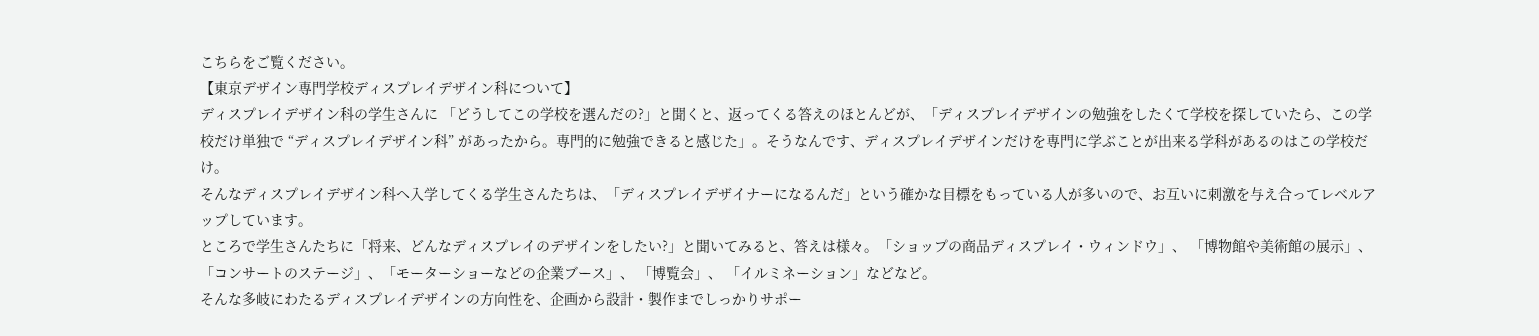こちらをご覧ください。
【東京デザイン専門学校ディスプレイデザイン科について】
ディスプレイデザイン科の学生さんに 「どうしてこの学校を選んだの?」と聞くと、返ってくる答えのほとんどが、「ディスプレイデザインの勉強をしたくて学校を探していたら、この学校だけ単独で “ディスプレイデザイン科” があったから。専門的に勉強できると感じた」。そうなんです、ディスプレイデザインだけを専門に学ぶことが出来る学科があるのはこの学校だけ。
そんなディスプレイデザイン科へ入学してくる学生さんたちは、「ディスプレイデザイナーになるんだ」という確かな目標をもっている人が多いので、お互いに刺激を与え合ってレベルアップしています。
ところで学生さんたちに「将来、どんなディスプレイのデザインをしたい?」と聞いてみると、答えは様々。「ショップの商品ディスプレイ・ウィンドウ」、 「博物館や美術館の展示」、 「コンサートのステージ」、「モーターショーなどの企業ブース」、 「博覧会」、 「イルミネーション」などなど。
そんな多岐にわたるディスプレイデザインの方向性を、企画から設計・製作までしっかりサポー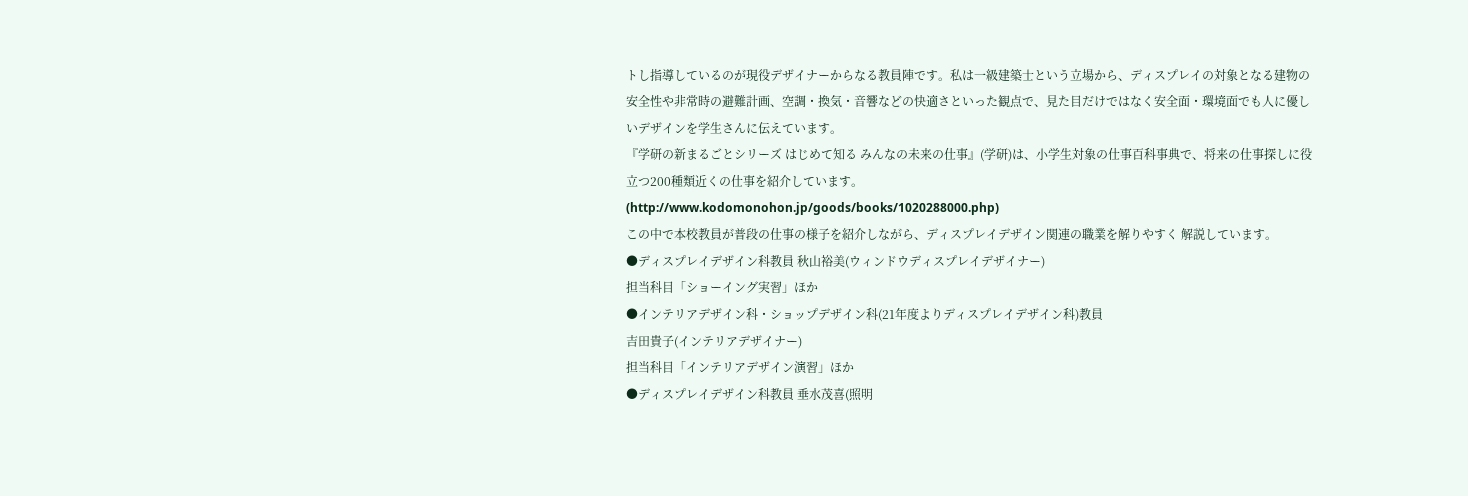トし指導しているのが現役デザイナーからなる教員陣です。私は一級建築士という立場から、ディスプレイの対象となる建物の安全性や非常時の避難計画、空調・換気・音響などの快適さといった観点で、見た目だけではなく安全面・環境面でも人に優しいデザインを学生さんに伝えています。
『学研の新まるごとシリーズ はじめて知る みんなの未来の仕事』(学研)は、小学生対象の仕事百科事典で、将来の仕事探しに役立つ200種類近くの仕事を紹介しています。
(http://www.kodomonohon.jp/goods/books/1020288000.php)
この中で本校教員が普段の仕事の様子を紹介しながら、ディスプレイデザイン関連の職業を解りやすく 解説しています。
●ディスプレイデザイン科教員 秋山裕美(ウィンドウディスプレイデザイナー)
担当科目「ショーイング実習」ほか
●インテリアデザイン科・ショップデザイン科(21年度よりディスプレイデザイン科)教員
吉田貴子(インテリアデザイナー)
担当科目「インテリアデザイン演習」ほか
●ディスプレイデザイン科教員 垂水茂喜(照明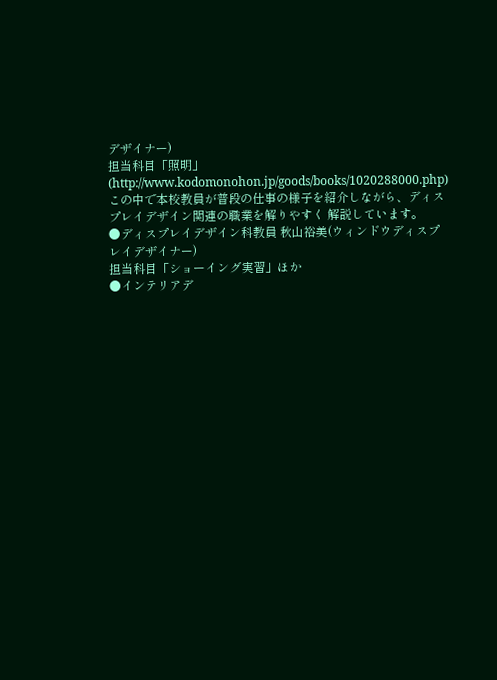デザイナー)
担当科目「照明」
(http://www.kodomonohon.jp/goods/books/1020288000.php)
この中で本校教員が普段の仕事の様子を紹介しながら、ディスプレイデザイン関連の職業を解りやすく 解説しています。
●ディスプレイデザイン科教員 秋山裕美(ウィンドウディスプレイデザイナー)
担当科目「ショーイング実習」ほか
●インテリアデ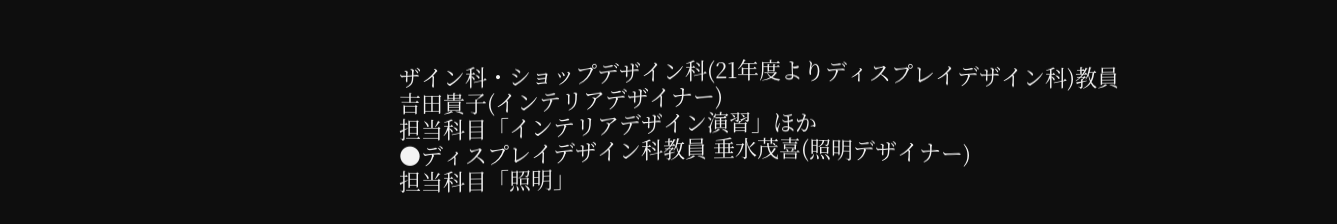ザイン科・ショップデザイン科(21年度よりディスプレイデザイン科)教員
吉田貴子(インテリアデザイナー)
担当科目「インテリアデザイン演習」ほか
●ディスプレイデザイン科教員 垂水茂喜(照明デザイナー)
担当科目「照明」